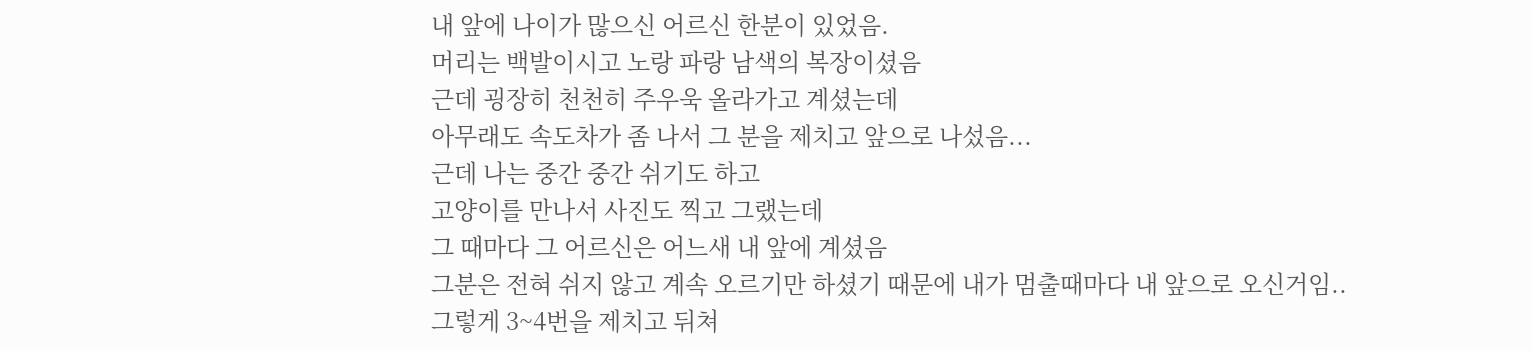내 앞에 나이가 많으신 어르신 한분이 있었음.
머리는 백발이시고 노랑 파랑 남색의 복장이셨음
근데 굉장히 천천히 주우욱 올라가고 계셨는데
아무래도 속도차가 좀 나서 그 분을 제치고 앞으로 나섰음...
근데 나는 중간 중간 쉬기도 하고
고양이를 만나서 사진도 찍고 그랬는데
그 때마다 그 어르신은 어느새 내 앞에 계셨음
그분은 전혀 쉬지 않고 계속 오르기만 하셨기 때문에 내가 멈출때마다 내 앞으로 오신거임..
그렇게 3~4번을 제치고 뒤쳐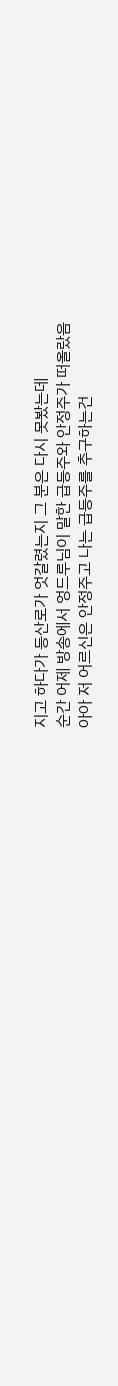지고 하다가 등산로가 엇갈렸는지 그 분은 다시 못봤는데
순간 어제 방송에서 엉드루님이 말한 급등주와 안정주가 떠올랐음
아아 저 어르신은 안정주고 나는 급등주를 추구하는건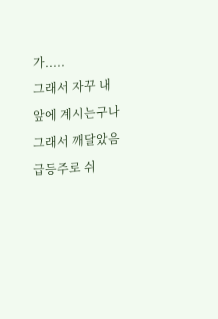가.....
그래서 자꾸 내 앞에 계시는구나
그래서 깨달았음
급등주로 쉬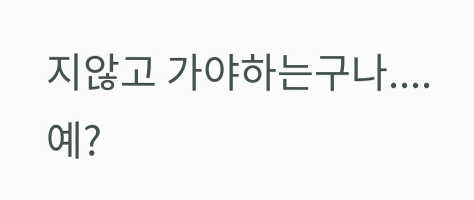지않고 가야하는구나....
예?